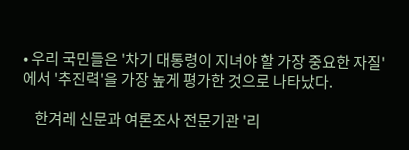• 우리 국민들은 '차기 대통령이 지녀야 할 가장 중요한 자질'에서 '추진력'을 가장 높게 평가한 것으로 나타났다.

    한겨레 신문과 여론조사 전문기관 '리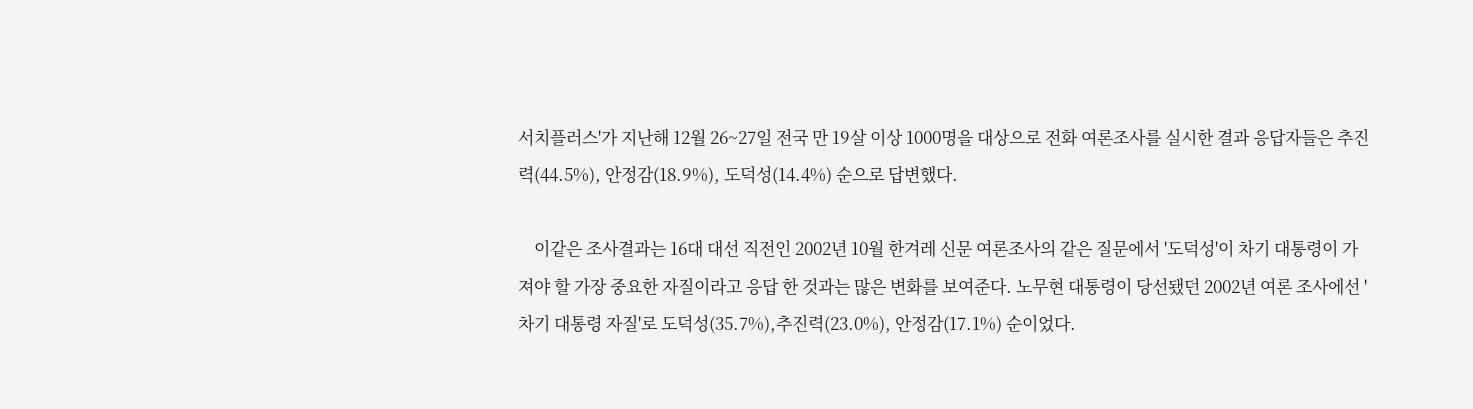서치플러스'가 지난해 12월 26~27일 전국 만 19살 이상 1000명을 대상으로 전화 여론조사를 실시한 결과 응답자들은 추진력(44.5%), 안정감(18.9%), 도덕성(14.4%) 순으로 답변했다.

    이같은 조사결과는 16대 대선 직전인 2002년 10월 한겨레 신문 여론조사의 같은 질문에서 '도덕성'이 차기 대통령이 가져야 할 가장 중요한 자질이라고 응답 한 것과는 많은 변화를 보여준다. 노무현 대통령이 당선됐던 2002년 여론 조사에선 '차기 대통령 자질'로 도덕성(35.7%),추진력(23.0%), 안정감(17.1%) 순이었다.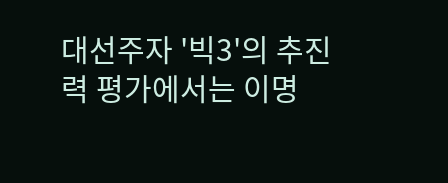대선주자 '빅3'의 추진력 평가에서는 이명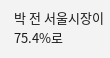박 전 서울시장이 75.4%로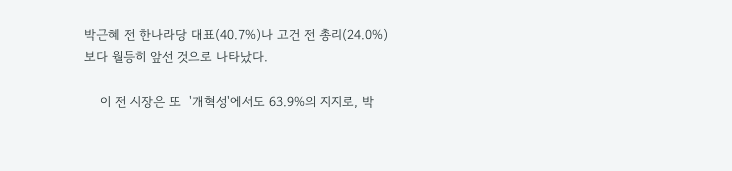박근혜 전 한나라당 대표(40.7%)나 고건 전 총리(24.0%)보다 월등히 앞선 것으로 나타났다.

    이 전 시장은 또  '개혁성'에서도 63.9%의 지지로, 박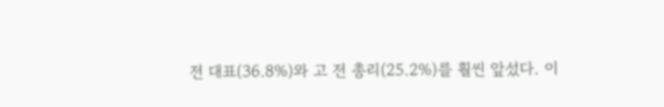전 대표(36.8%)와 고 전 총리(25.2%)를 훨씬 앞섰다. 이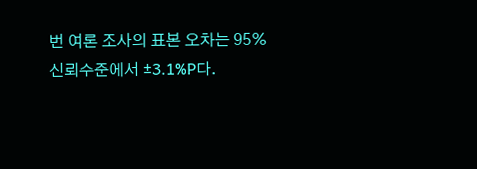번 여론 조사의 표본 오차는 95% 신뢰수준에서 ±3.1%P다.